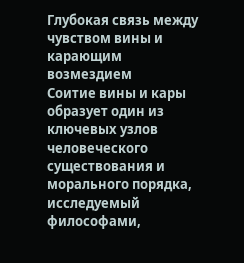Глубокая связь между чувством вины и карающим возмездием
Соитие вины и кары образует один из ключевых узлов человеческого существования и морального порядка, исследуемый философами,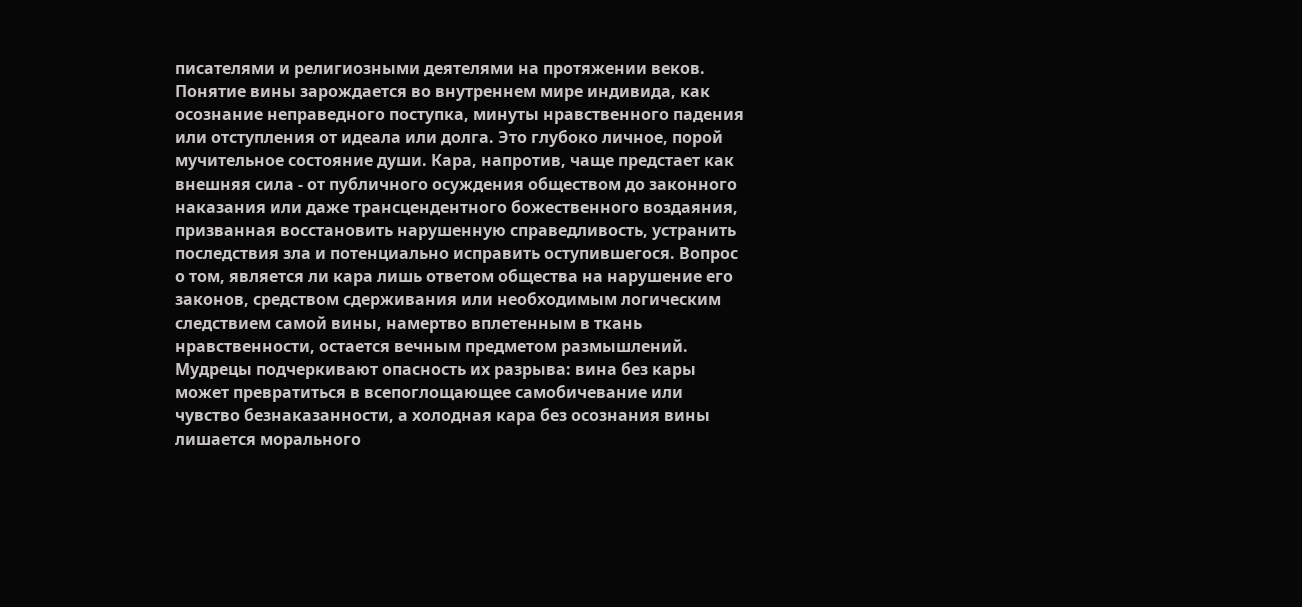писателями и религиозными деятелями на протяжении веков. Понятие вины зарождается во внутреннем мире индивида, как осознание неправедного поступка, минуты нравственного падения или отступления от идеала или долга. Это глубоко личное, порой мучительное состояние души. Кара, напротив, чаще предстает как внешняя сила - от публичного осуждения обществом до законного наказания или даже трансцендентного божественного воздаяния, призванная восстановить нарушенную справедливость, устранить последствия зла и потенциально исправить оступившегося. Вопрос о том, является ли кара лишь ответом общества на нарушение его законов, средством сдерживания или необходимым логическим следствием самой вины, намертво вплетенным в ткань нравственности, остается вечным предметом размышлений.
Мудрецы подчеркивают опасность их разрыва: вина без кары может превратиться в всепоглощающее самобичевание или чувство безнаказанности, а холодная кара без осознания вины лишается морального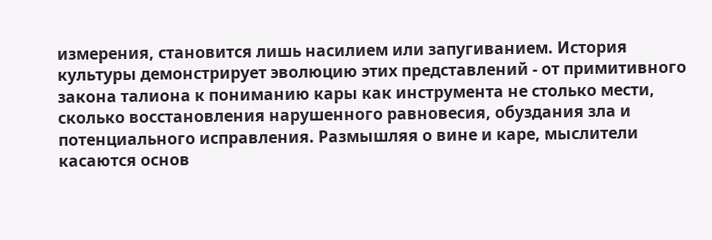измерения, становится лишь насилием или запугиванием. История культуры демонстрирует эволюцию этих представлений - от примитивного закона талиона к пониманию кары как инструмента не столько мести, сколько восстановления нарушенного равновесия, обуздания зла и потенциального исправления. Размышляя о вине и каре, мыслители касаются основ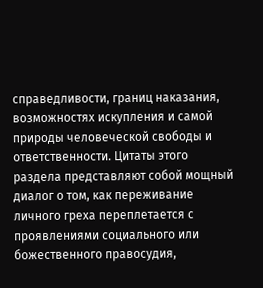справедливости, границ наказания, возможностях искупления и самой природы человеческой свободы и ответственности. Цитаты этого раздела представляют собой мощный диалог о том, как переживание личного греха переплетается с проявлениями социального или божественного правосудия,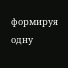формируя одну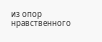из опор нравственного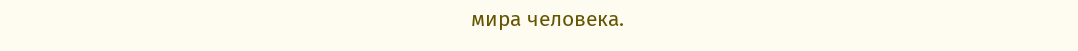мира человека.